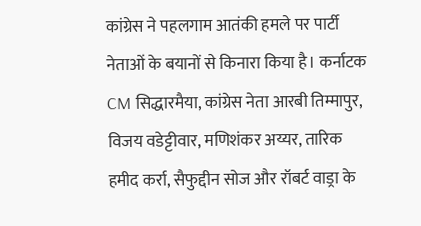कांग्रेस ने पहलगाम आतंकी हमले पर पार्टी नेताओं के बयानों से किनारा किया है। कर्नाटक CM सिद्धारमैया, कांग्रेस नेता आरबी तिम्मापुर, विजय वडेट्टीवार, मणिशंकर अय्यर, तारिक हमीद कर्रा, सैफुद्दीन सोज और रॉबर्ट वाड्रा के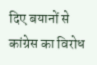दिए बयानों से कांग्रेस का विरोध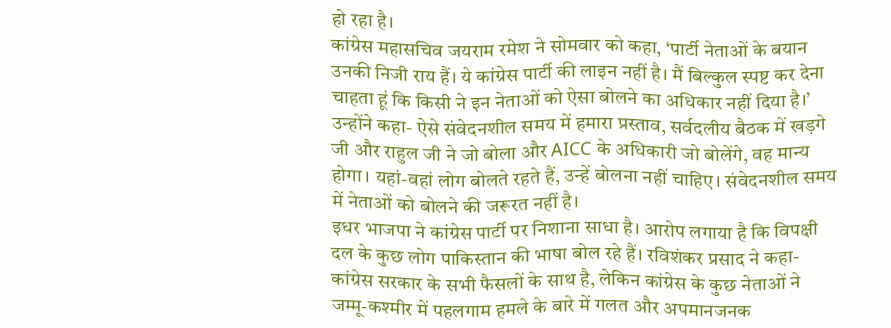हो रहा है।
कांग्रेस महासचिव जयराम रमेश ने सोमवार को कहा, ‘पार्टी नेताओं के बयान उनकी निजी राय हैं। ये कांग्रेस पार्टी की लाइन नहीं है। मैं बिल्कुल स्पष्ट कर देना चाहता हूं कि किसी ने इन नेताओं को ऐसा बोलने का अधिकार नहीं दिया है।’
उन्होंने कहा- ऐसे संवेदनशील समय में हमारा प्रस्ताव, सर्वदलीय बैठक में खड़गे जी और राहुल जी ने जो बोला और AICC के अधिकारी जो बोलेंगे, वह मान्य होगा। यहां-वहां लोग बोलते रहते हैं, उन्हें बोलना नहीं चाहिए। संवेदनशील समय में नेताओं को बोलने की जरूरत नहीं है।
इधर भाजपा ने कांग्रेस पार्टी पर निशाना साधा है। आरोप लगाया है कि विपक्षी दल के कुछ लोग पाकिस्तान की भाषा बोल रहे हैं। रविशंकर प्रसाद ने कहा- कांग्रेस सरकार के सभी फैसलों के साथ है, लेकिन कांग्रेस के कुछ नेताओं ने जम्मू-कश्मीर में पहलगाम हमले के बारे में गलत और अपमानजनक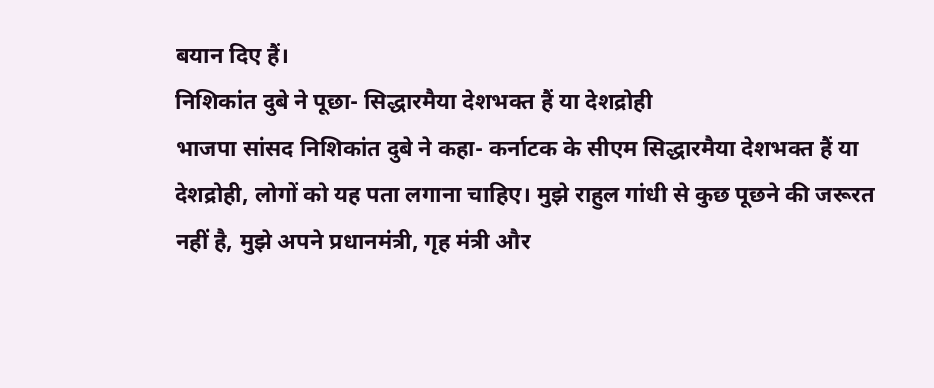बयान दिए हैं।
निशिकांत दुबे ने पूछा- सिद्धारमैया देशभक्त हैं या देशद्रोही
भाजपा सांसद निशिकांत दुबे ने कहा- कर्नाटक के सीएम सिद्धारमैया देशभक्त हैं या देशद्रोही, लोगों को यह पता लगाना चाहिए। मुझे राहुल गांधी से कुछ पूछने की जरूरत नहीं है, मुझे अपने प्रधानमंत्री, गृह मंत्री और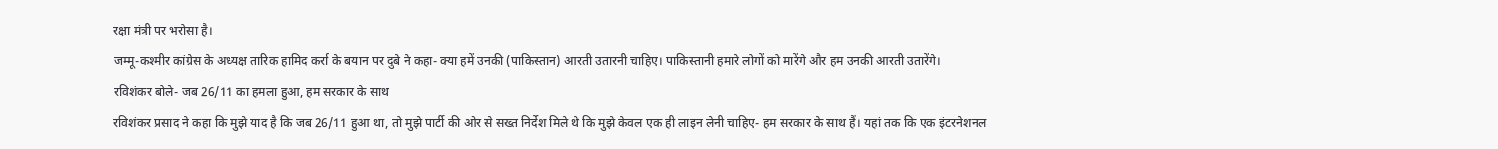रक्षा मंत्री पर भरोसा है।
जम्मू-कश्मीर कांग्रेस के अध्यक्ष तारिक हामिद कर्रा के बयान पर दुबे ने कहा- क्या हमें उनकी (पाकिस्तान) आरती उतारनी चाहिए। पाकिस्तानी हमारे लोगों को मारेंगे और हम उनकी आरती उतारेंगे।
रविशंकर बोले- जब 26/11 का हमला हुआ, हम सरकार के साथ
रविशंकर प्रसाद ने कहा कि मुझे याद है कि जब 26/11 हुआ था, तो मुझे पार्टी की ओर से सख्त निर्देश मिले थे कि मुझे केवल एक ही लाइन लेनी चाहिए- हम सरकार के साथ हैं। यहां तक कि एक इंटरनेशनल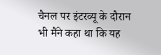चैनल पर इंटरव्यू के दौरान भी मैंने कहा था कि यह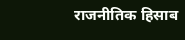राजनीतिक हिसाब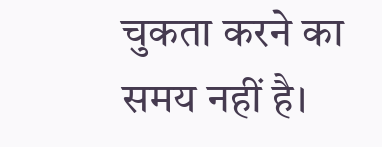चुकता करने का समय नहीं है।